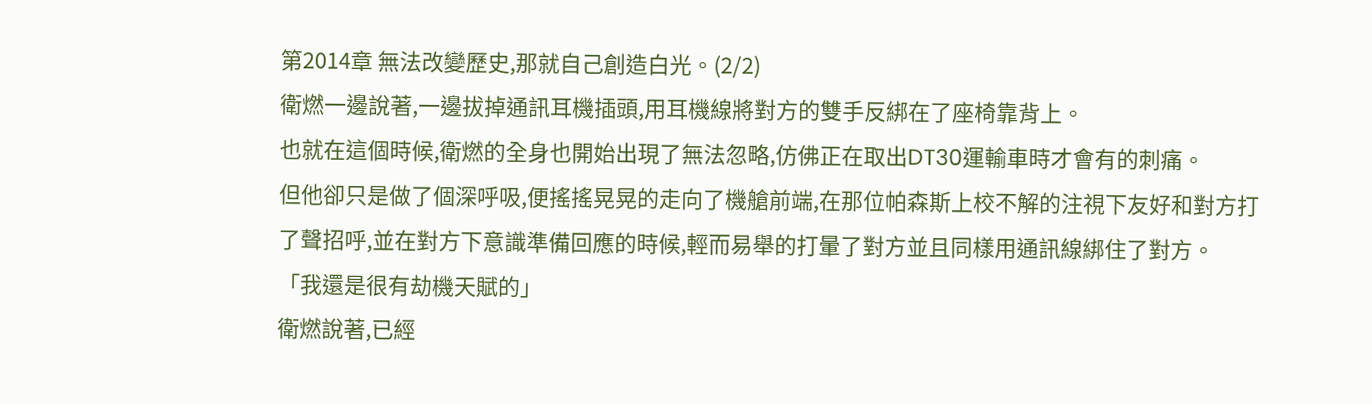第2014章 無法改變歷史,那就自己創造白光。(2/2)
衛燃一邊說著,一邊拔掉通訊耳機插頭,用耳機線將對方的雙手反綁在了座椅靠背上。
也就在這個時候,衛燃的全身也開始出現了無法忽略,仿佛正在取出DT30運輸車時才會有的刺痛。
但他卻只是做了個深呼吸,便搖搖晃晃的走向了機艙前端,在那位帕森斯上校不解的注視下友好和對方打了聲招呼,並在對方下意識準備回應的時候,輕而易舉的打暈了對方並且同樣用通訊線綁住了對方。
「我還是很有劫機天賦的」
衛燃說著,已經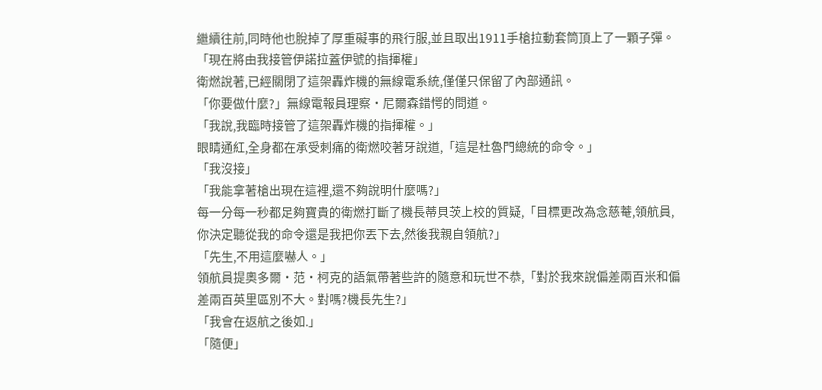繼續往前,同時他也脫掉了厚重礙事的飛行服,並且取出1911手槍拉動套筒頂上了一顆子彈。
「現在將由我接管伊諾拉蓋伊號的指揮權」
衛燃說著,已經關閉了這架轟炸機的無線電系統,僅僅只保留了內部通訊。
「你要做什麼?」無線電報員理察·尼爾森錯愕的問道。
「我說,我臨時接管了這架轟炸機的指揮權。」
眼睛通紅,全身都在承受刺痛的衛燃咬著牙說道,「這是杜魯門總統的命令。」
「我沒接」
「我能拿著槍出現在這裡,還不夠說明什麼嗎?」
每一分每一秒都足夠寶貴的衛燃打斷了機長蒂貝茨上校的質疑,「目標更改為念慈菴,領航員,你決定聽從我的命令還是我把你丟下去,然後我親自領航?」
「先生,不用這麼嚇人。」
領航員提奧多爾·范·柯克的語氣帶著些許的隨意和玩世不恭,「對於我來說偏差兩百米和偏差兩百英里區別不大。對嗎?機長先生?」
「我會在返航之後如.」
「隨便」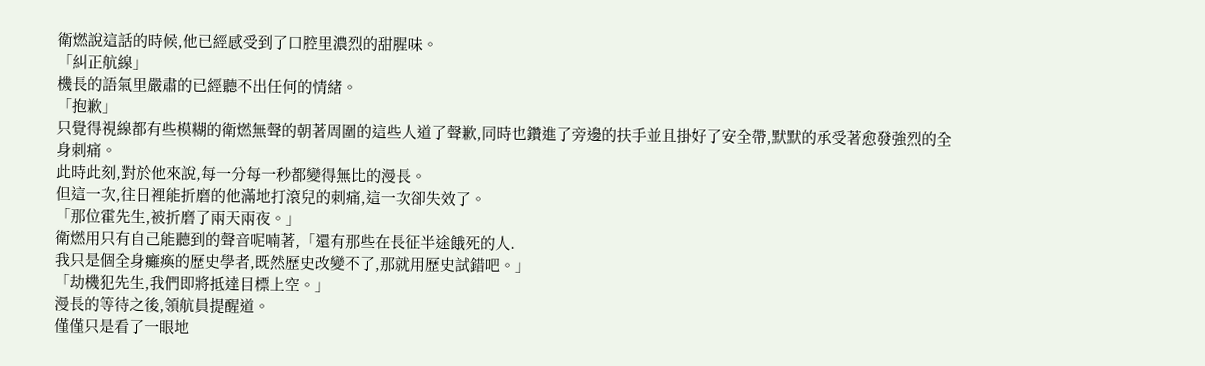衛燃說這話的時候,他已經感受到了口腔里濃烈的甜腥味。
「糾正航線」
機長的語氣里嚴肅的已經聽不出任何的情緒。
「抱歉」
只覺得視線都有些模糊的衛燃無聲的朝著周圍的這些人道了聲歉,同時也鑽進了旁邊的扶手並且掛好了安全帶,默默的承受著愈發強烈的全身刺痛。
此時此刻,對於他來說,每一分每一秒都變得無比的漫長。
但這一次,往日裡能折磨的他滿地打滾兒的刺痛,這一次卻失效了。
「那位霍先生,被折磨了兩天兩夜。」
衛燃用只有自己能聽到的聲音呢喃著,「還有那些在長征半途餓死的人.
我只是個全身癱瘓的歷史學者,既然歷史改變不了,那就用歷史試錯吧。」
「劫機犯先生,我們即將抵達目標上空。」
漫長的等待之後,領航員提醒道。
僅僅只是看了一眼地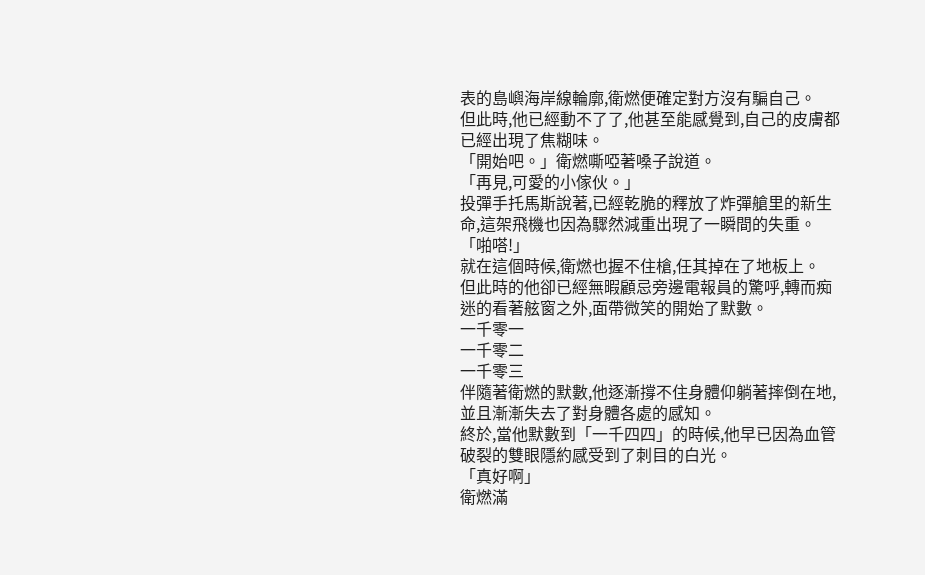表的島嶼海岸線輪廓,衛燃便確定對方沒有騙自己。
但此時,他已經動不了了,他甚至能感覺到,自己的皮膚都已經出現了焦糊味。
「開始吧。」衛燃嘶啞著嗓子說道。
「再見,可愛的小傢伙。」
投彈手托馬斯說著,已經乾脆的釋放了炸彈艙里的新生命,這架飛機也因為驟然減重出現了一瞬間的失重。
「啪嗒!」
就在這個時候,衛燃也握不住槍,任其掉在了地板上。
但此時的他卻已經無暇顧忌旁邊電報員的驚呼,轉而痴迷的看著舷窗之外,面帶微笑的開始了默數。
一千零一
一千零二
一千零三
伴隨著衛燃的默數,他逐漸撐不住身體仰躺著摔倒在地,並且漸漸失去了對身體各處的感知。
終於,當他默數到「一千四四」的時候,他早已因為血管破裂的雙眼隱約感受到了刺目的白光。
「真好啊」
衛燃滿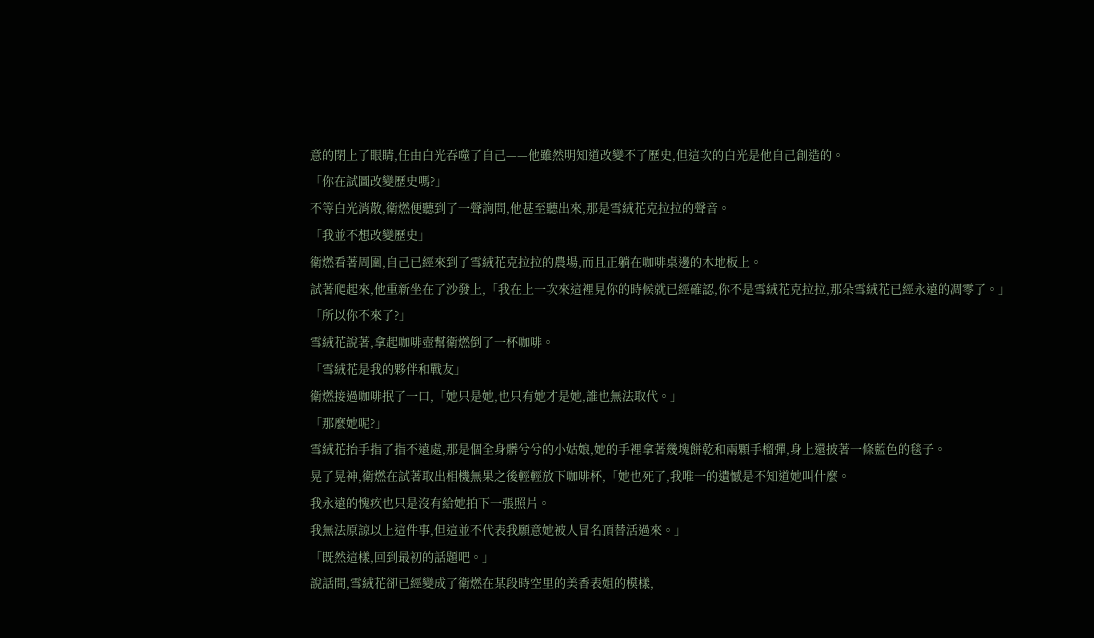意的閉上了眼睛,任由白光吞噬了自己——他雖然明知道改變不了歷史,但這次的白光是他自己創造的。
「你在試圖改變歷史嗎?」
不等白光消散,衛燃便聽到了一聲詢問,他甚至聽出來,那是雪絨花克拉拉的聲音。
「我並不想改變歷史」
衛燃看著周圍,自己已經來到了雪絨花克拉拉的農場,而且正躺在咖啡桌邊的木地板上。
試著爬起來,他重新坐在了沙發上,「我在上一次來這裡見你的時候就已經確認,你不是雪絨花克拉拉,那朵雪絨花已經永遠的凋零了。」
「所以你不來了?」
雪絨花說著,拿起咖啡壺幫衛燃倒了一杯咖啡。
「雪絨花是我的夥伴和戰友」
衛燃接過咖啡抿了一口,「她只是她,也只有她才是她,誰也無法取代。」
「那麼她呢?」
雪絨花抬手指了指不遠處,那是個全身髒兮兮的小姑娘,她的手裡拿著幾塊餅乾和兩顆手榴彈,身上還披著一條藍色的毯子。
晃了晃神,衛燃在試著取出相機無果之後輕輕放下咖啡杯,「她也死了,我唯一的遺憾是不知道她叫什麼。
我永遠的愧疚也只是沒有給她拍下一張照片。
我無法原諒以上這件事,但這並不代表我願意她被人冒名頂替活過來。」
「既然這樣,回到最初的話題吧。」
說話間,雪絨花卻已經變成了衛燃在某段時空里的美香表姐的模樣,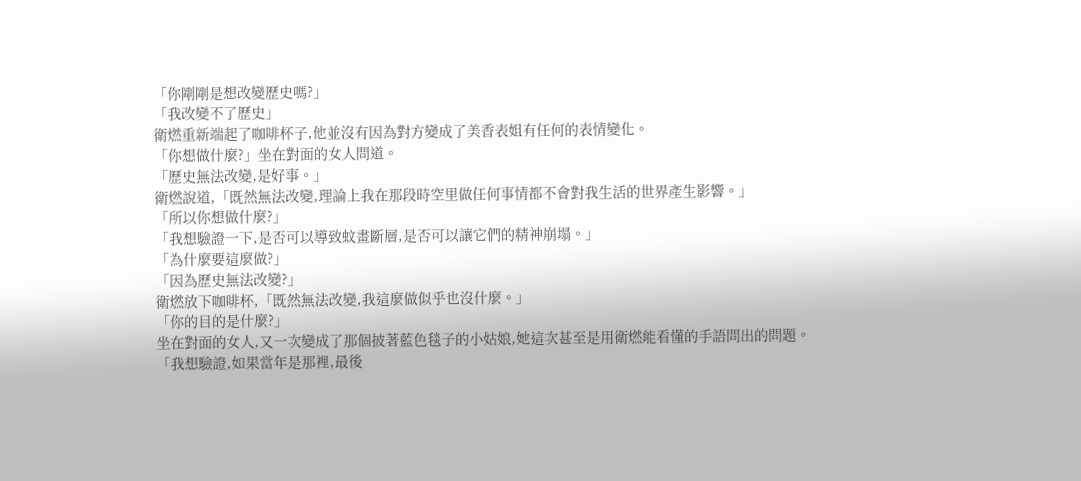「你剛剛是想改變歷史嗎?」
「我改變不了歷史」
衛燃重新端起了咖啡杯子,他並沒有因為對方變成了美香表姐有任何的表情變化。
「你想做什麼?」坐在對面的女人問道。
「歷史無法改變,是好事。」
衛燃說道,「既然無法改變,理論上我在那段時空里做任何事情都不會對我生活的世界產生影響。」
「所以你想做什麼?」
「我想驗證一下,是否可以導致蚊畫斷層,是否可以讓它們的精神崩塌。」
「為什麼要這麼做?」
「因為歷史無法改變?」
衛燃放下咖啡杯,「既然無法改變,我這麼做似乎也沒什麼。」
「你的目的是什麼?」
坐在對面的女人,又一次變成了那個披著藍色毯子的小姑娘,她這次甚至是用衛燃能看懂的手語問出的問題。
「我想驗證,如果當年是那裡,最後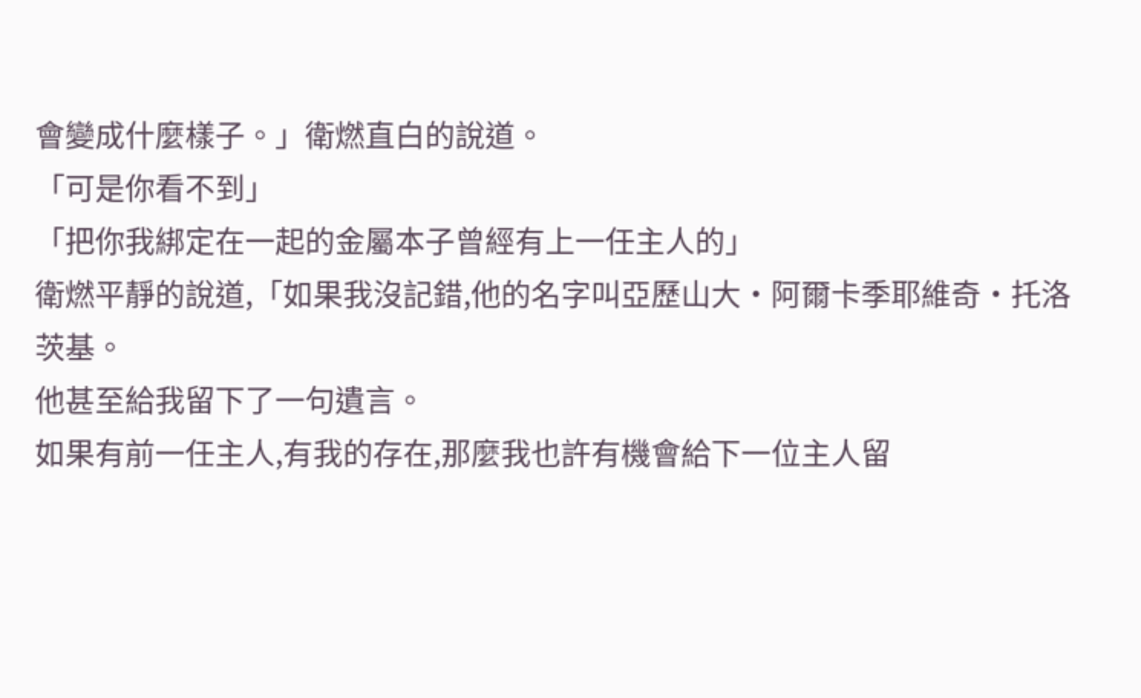會變成什麼樣子。」衛燃直白的說道。
「可是你看不到」
「把你我綁定在一起的金屬本子曾經有上一任主人的」
衛燃平靜的說道,「如果我沒記錯,他的名字叫亞歷山大·阿爾卡季耶維奇·托洛茨基。
他甚至給我留下了一句遺言。
如果有前一任主人,有我的存在,那麼我也許有機會給下一位主人留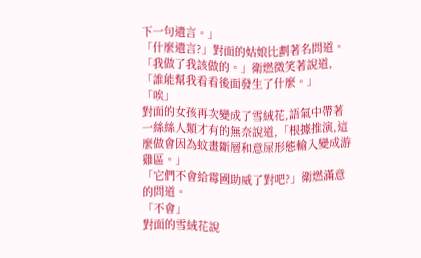下一句遺言。」
「什麼遺言?」對面的姑娘比劃著名問道。
「我做了我該做的。」衛燃微笑著說道,「誰能幫我看看後面發生了什麼。」
「唉」
對面的女孩再次變成了雪絨花,語氣中帶著一絲絲人類才有的無奈說道,「根據推演,這麼做會因為蚊畫斷層和意屎形態輸入變成游雞區。」
「它們不會給霉國助威了對吧?」衛燃滿意的問道。
「不會」
對面的雪絨花說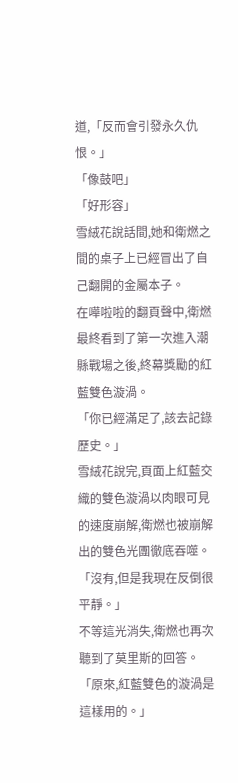道,「反而會引發永久仇恨。」
「像鼓吧」
「好形容」
雪絨花說話間,她和衛燃之間的桌子上已經冒出了自己翻開的金屬本子。
在嘩啦啦的翻頁聲中,衛燃最終看到了第一次進入潮縣戰場之後,終幕獎勵的紅藍雙色漩渦。
「你已經滿足了,該去記錄歷史。」
雪絨花說完,頁面上紅藍交織的雙色漩渦以肉眼可見的速度崩解,衛燃也被崩解出的雙色光團徹底吞噬。
「沒有,但是我現在反倒很平靜。」
不等這光消失,衛燃也再次聽到了莫里斯的回答。
「原來,紅藍雙色的漩渦是這樣用的。」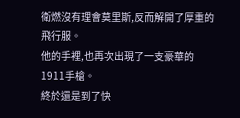衛燃沒有理會莫里斯,反而解開了厚重的飛行服。
他的手裡,也再次出現了一支豪華的1911手槍。
終於還是到了快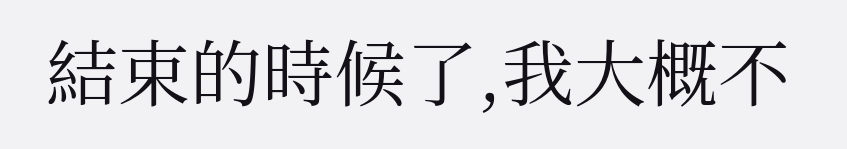結束的時候了,我大概不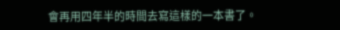會再用四年半的時間去寫這樣的一本書了。